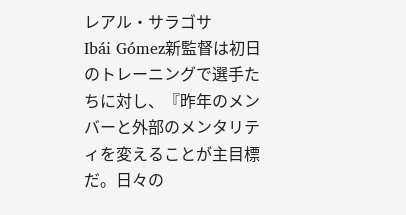レアル・サラゴサ
Ibái Gómez新監督は初日のトレーニングで選手たちに対し、『昨年のメンバーと外部のメンタリティを変えることが主目標だ。日々の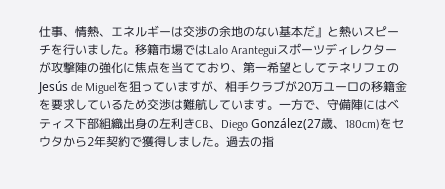仕事、情熱、エネルギーは交渉の余地のない基本だ』と熱いスピーチを行いました。移籍市場ではLalo Aranteguiスポーツディレクターが攻撃陣の強化に焦点を当てており、第一希望としてテネリフェのJesús de Miguelを狙っていますが、相手クラブが20万ユーロの移籍金を要求しているため交渉は難航しています。一方で、守備陣にはベティス下部組織出身の左利きCB、Diego González(27歳、180cm)をセウタから2年契約で獲得しました。過去の指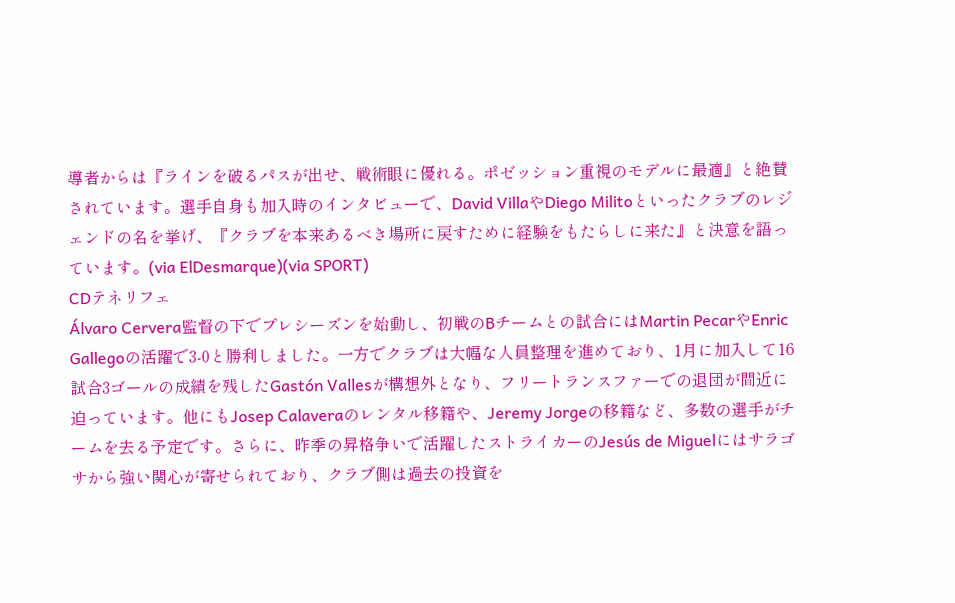導者からは『ラインを破るパスが出せ、戦術眼に優れる。ポゼッション重視のモデルに最適』と絶賛されています。選手自身も加入時のインタビューで、David VillaやDiego Militoといったクラブのレジェンドの名を挙げ、『クラブを本来あるべき場所に戻すために経験をもたらしに来た』と決意を語っています。(via ElDesmarque)(via SPORT)
CDテネリフェ
Álvaro Cervera監督の下でプレシーズンを始動し、初戦のBチームとの試合にはMartin PecarやEnric Gallegoの活躍で3-0と勝利しました。一方でクラブは大幅な人員整理を進めており、1月に加入して16試合3ゴールの成績を残したGastón Vallesが構想外となり、フリートランスファーでの退団が間近に迫っています。他にもJosep Calaveraのレンタル移籍や、Jeremy Jorgeの移籍など、多数の選手がチームを去る予定です。さらに、昨季の昇格争いで活躍したストライカーのJesús de Miguelにはサラゴサから強い関心が寄せられており、クラブ側は過去の投資を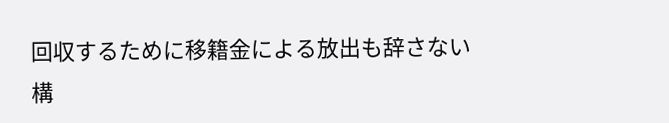回収するために移籍金による放出も辞さない構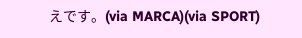えです。(via MARCA)(via SPORT)